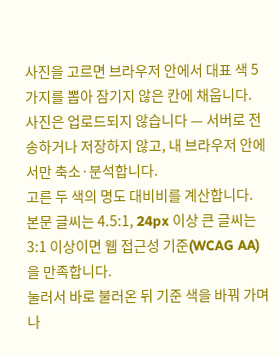사진을 고르면 브라우저 안에서 대표 색 5가지를 뽑아 잠기지 않은 칸에 채웁니다. 사진은 업로드되지 않습니다 — 서버로 전송하거나 저장하지 않고, 내 브라우저 안에서만 축소·분석합니다.
고른 두 색의 명도 대비비를 계산합니다. 본문 글씨는 4.5:1, 24px 이상 큰 글씨는 3:1 이상이면 웹 접근성 기준(WCAG AA)을 만족합니다.
눌러서 바로 불러온 뒤 기준 색을 바꿔 가며 나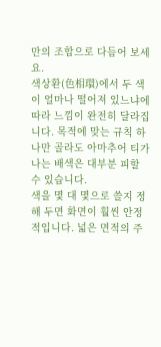만의 조합으로 다듬어 보세요.
색상환(色相環)에서 두 색이 얼마나 떨어져 있느냐에 따라 느낌이 완전히 달라집니다. 목적에 맞는 규칙 하나만 골라도 아마추어 티가 나는 배색은 대부분 피할 수 있습니다.
색을 몇 대 몇으로 쓸지 정해 두면 화면이 훨씬 안정적입니다. 넓은 면적의 주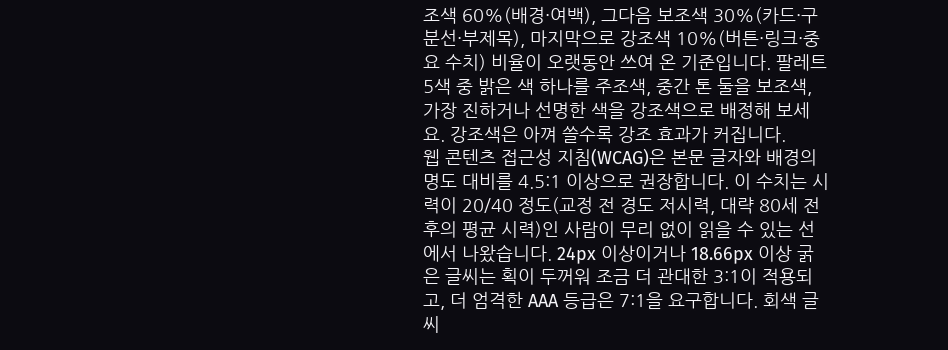조색 60%(배경·여백), 그다음 보조색 30%(카드·구분선·부제목), 마지막으로 강조색 10%(버튼·링크·중요 수치) 비율이 오랫동안 쓰여 온 기준입니다. 팔레트 5색 중 밝은 색 하나를 주조색, 중간 톤 둘을 보조색, 가장 진하거나 선명한 색을 강조색으로 배정해 보세요. 강조색은 아껴 쓸수록 강조 효과가 커집니다.
웹 콘텐츠 접근성 지침(WCAG)은 본문 글자와 배경의 명도 대비를 4.5:1 이상으로 권장합니다. 이 수치는 시력이 20/40 정도(교정 전 경도 저시력, 대략 80세 전후의 평균 시력)인 사람이 무리 없이 읽을 수 있는 선에서 나왔습니다. 24px 이상이거나 18.66px 이상 굵은 글씨는 획이 두꺼워 조금 더 관대한 3:1이 적용되고, 더 엄격한 AAA 등급은 7:1을 요구합니다. 회색 글씨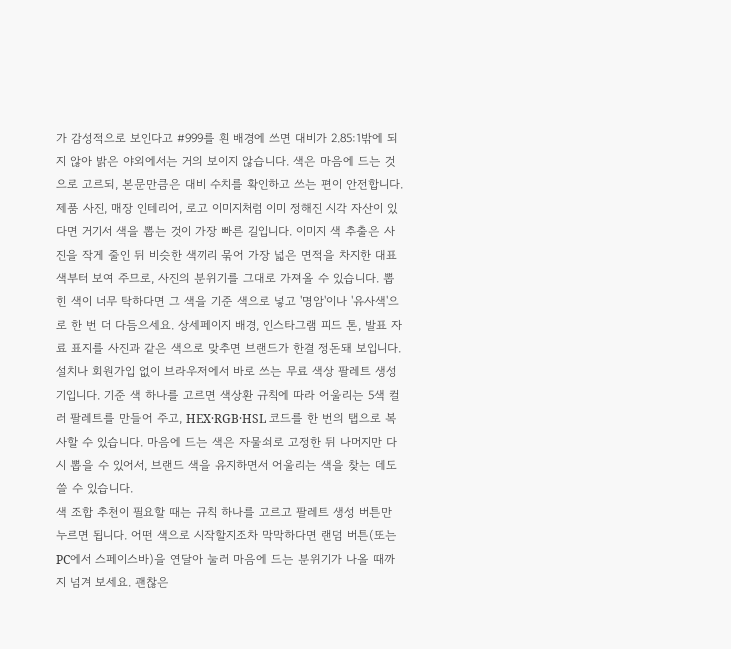가 감성적으로 보인다고 #999를 흰 배경에 쓰면 대비가 2.85:1밖에 되지 않아 밝은 야외에서는 거의 보이지 않습니다. 색은 마음에 드는 것으로 고르되, 본문만큼은 대비 수치를 확인하고 쓰는 편이 안전합니다.
제품 사진, 매장 인테리어, 로고 이미지처럼 이미 정해진 시각 자산이 있다면 거기서 색을 뽑는 것이 가장 빠른 길입니다. 이미지 색 추출은 사진을 작게 줄인 뒤 비슷한 색끼리 묶어 가장 넓은 면적을 차지한 대표 색부터 보여 주므로, 사진의 분위기를 그대로 가져올 수 있습니다. 뽑힌 색이 너무 탁하다면 그 색을 기준 색으로 넣고 '명암'이나 '유사색'으로 한 번 더 다듬으세요. 상세페이지 배경, 인스타그램 피드 톤, 발표 자료 표지를 사진과 같은 색으로 맞추면 브랜드가 한결 정돈돼 보입니다.
설치나 회원가입 없이 브라우저에서 바로 쓰는 무료 색상 팔레트 생성기입니다. 기준 색 하나를 고르면 색상환 규칙에 따라 어울리는 5색 컬러 팔레트를 만들어 주고, HEX·RGB·HSL 코드를 한 번의 탭으로 복사할 수 있습니다. 마음에 드는 색은 자물쇠로 고정한 뒤 나머지만 다시 뽑을 수 있어서, 브랜드 색을 유지하면서 어울리는 색을 찾는 데도 쓸 수 있습니다.
색 조합 추천이 필요할 때는 규칙 하나를 고르고 팔레트 생성 버튼만 누르면 됩니다. 어떤 색으로 시작할지조차 막막하다면 랜덤 버튼(또는 PC에서 스페이스바)을 연달아 눌러 마음에 드는 분위기가 나올 때까지 넘겨 보세요. 괜찮은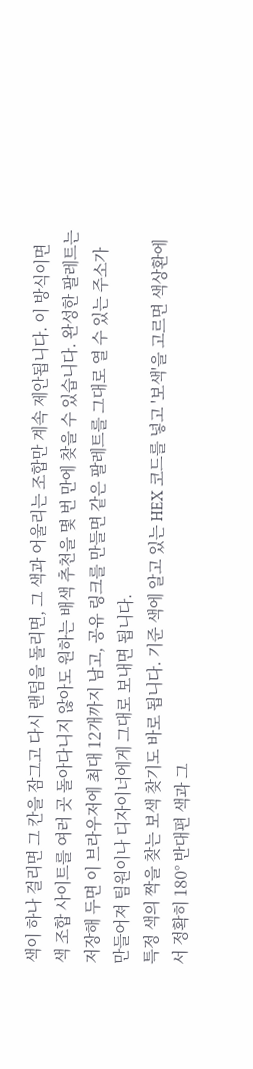색이 하나 걸리면 그 칸을 잠그고 다시 랜덤을 돌리면, 그 색과 어울리는 조합만 계속 제안됩니다. 이 방식이면 색 조합 사이트를 여러 곳 돌아다니지 않아도 원하는 배색 추천을 몇 번 만에 찾을 수 있습니다. 완성한 팔레트는 저장해 두면 이 브라우저에 최대 12개까지 남고, 공유 링크를 만들면 같은 팔레트를 그대로 열 수 있는 주소가 만들어져 팀원이나 디자이너에게 그대로 보내면 됩니다.
특정 색의 짝을 찾는 보색 찾기도 바로 됩니다. 기준 색에 알고 있는 HEX 코드를 넣고 '보색'을 고르면 색상환에서 정확히 180° 반대편 색과 그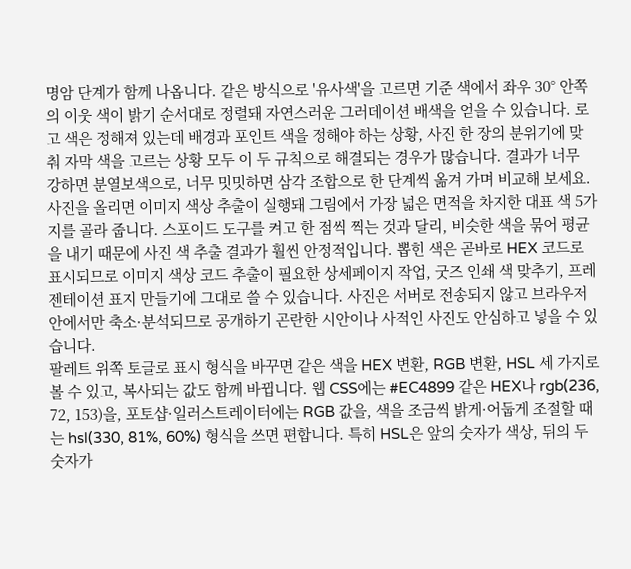명암 단계가 함께 나옵니다. 같은 방식으로 '유사색'을 고르면 기준 색에서 좌우 30° 안쪽의 이웃 색이 밝기 순서대로 정렬돼 자연스러운 그러데이션 배색을 얻을 수 있습니다. 로고 색은 정해져 있는데 배경과 포인트 색을 정해야 하는 상황, 사진 한 장의 분위기에 맞춰 자막 색을 고르는 상황 모두 이 두 규칙으로 해결되는 경우가 많습니다. 결과가 너무 강하면 분열보색으로, 너무 밋밋하면 삼각 조합으로 한 단계씩 옮겨 가며 비교해 보세요.
사진을 올리면 이미지 색상 추출이 실행돼 그림에서 가장 넓은 면적을 차지한 대표 색 5가지를 골라 줍니다. 스포이드 도구를 켜고 한 점씩 찍는 것과 달리, 비슷한 색을 묶어 평균을 내기 때문에 사진 색 추출 결과가 훨씬 안정적입니다. 뽑힌 색은 곧바로 HEX 코드로 표시되므로 이미지 색상 코드 추출이 필요한 상세페이지 작업, 굿즈 인쇄 색 맞추기, 프레젠테이션 표지 만들기에 그대로 쓸 수 있습니다. 사진은 서버로 전송되지 않고 브라우저 안에서만 축소·분석되므로 공개하기 곤란한 시안이나 사적인 사진도 안심하고 넣을 수 있습니다.
팔레트 위쪽 토글로 표시 형식을 바꾸면 같은 색을 HEX 변환, RGB 변환, HSL 세 가지로 볼 수 있고, 복사되는 값도 함께 바뀝니다. 웹 CSS에는 #EC4899 같은 HEX나 rgb(236, 72, 153)을, 포토샵·일러스트레이터에는 RGB 값을, 색을 조금씩 밝게·어둡게 조절할 때는 hsl(330, 81%, 60%) 형식을 쓰면 편합니다. 특히 HSL은 앞의 숫자가 색상, 뒤의 두 숫자가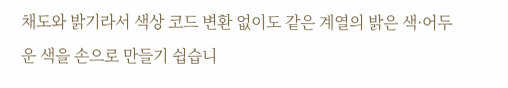채도와 밝기라서 색상 코드 변환 없이도 같은 계열의 밝은 색·어두운 색을 손으로 만들기 쉽습니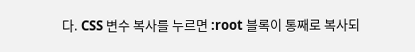다. CSS 변수 복사를 누르면 :root 블록이 통째로 복사되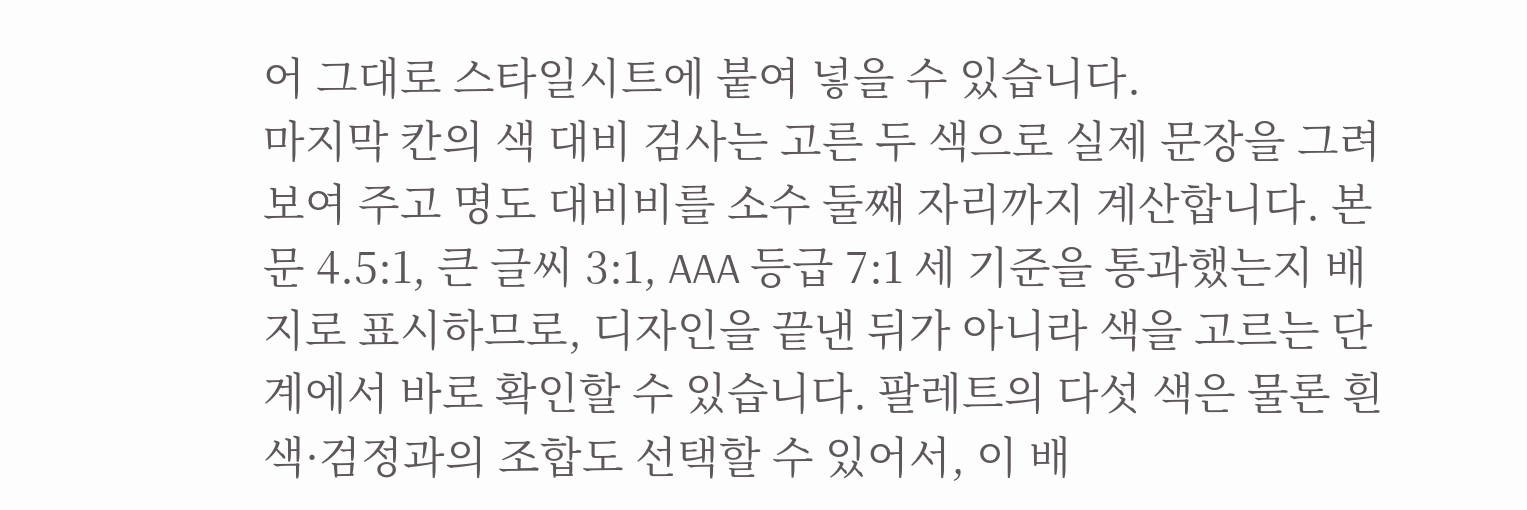어 그대로 스타일시트에 붙여 넣을 수 있습니다.
마지막 칸의 색 대비 검사는 고른 두 색으로 실제 문장을 그려 보여 주고 명도 대비비를 소수 둘째 자리까지 계산합니다. 본문 4.5:1, 큰 글씨 3:1, AAA 등급 7:1 세 기준을 통과했는지 배지로 표시하므로, 디자인을 끝낸 뒤가 아니라 색을 고르는 단계에서 바로 확인할 수 있습니다. 팔레트의 다섯 색은 물론 흰색·검정과의 조합도 선택할 수 있어서, 이 배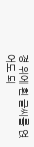경 위에 흰 글씨를 얹어도 되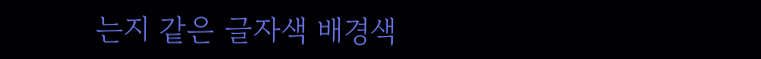는지 같은 글자색 배경색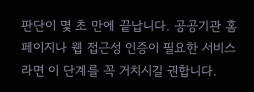판단이 몇 초 만에 끝납니다. 공공기관 홈페이지나 웹 접근성 인증이 필요한 서비스라면 이 단계를 꼭 거치시길 권합니다.